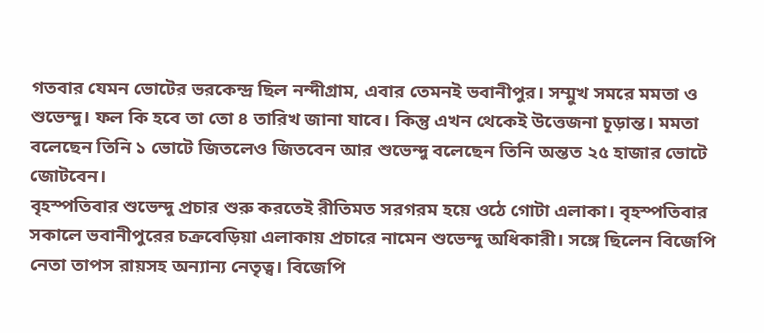গতবার যেমন ভোটের ভরকেন্দ্র ছিল নন্দীগ্রাম, এবার তেমনই ভবানীপুর। সম্মুখ সমরে মমতা ও শুভেন্দু। ফল কি হবে তা তো ৪ তারিখ জানা যাবে। কিন্তু এখন থেকেই উত্তেজনা চূড়ান্ত। মমতা বলেছেন তিনি ১ ভোটে জিতলেও জিতবেন আর শুভেন্দু বলেছেন তিনি অন্তত ২৫ হাজার ভোটে জোটবেন।
বৃহস্পতিবার শুভেন্দু প্রচার শুরু করতেই রীতিমত সরগরম হয়ে ওঠে গোটা এলাকা। বৃহস্পতিবার সকালে ভবানীপুরের চক্রবেড়িয়া এলাকায় প্রচারে নামেন শুভেন্দু অধিকারী। সঙ্গে ছিলেন বিজেপি নেতা তাপস রায়সহ অন্যান্য নেতৃত্ব। বিজেপি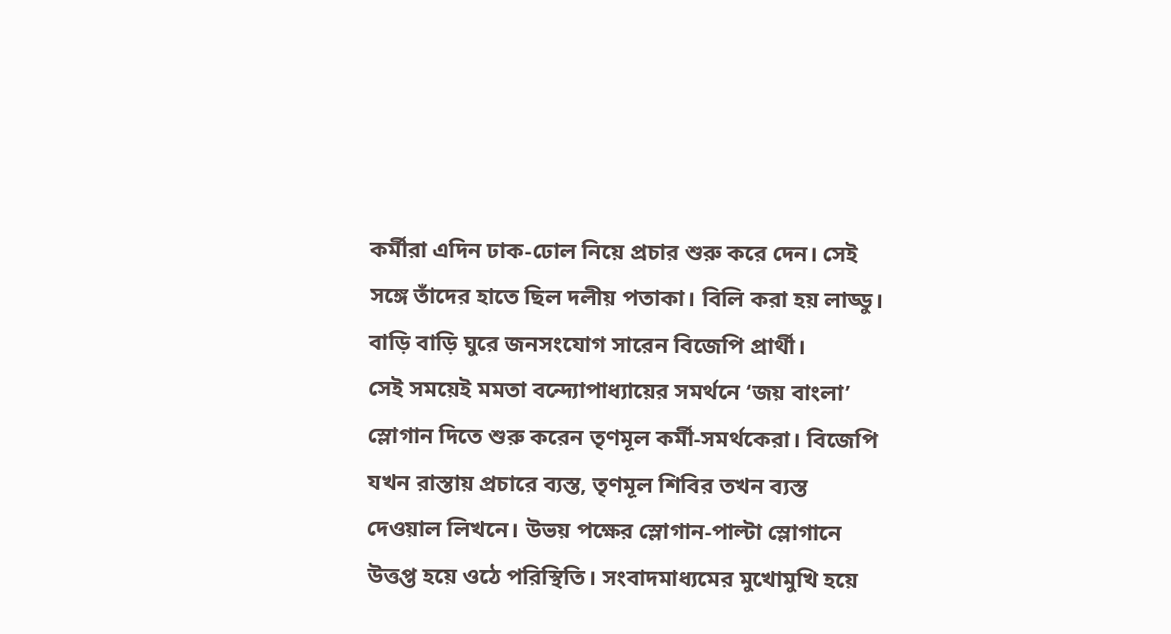কর্মীরা এদিন ঢাক-ঢোল নিয়ে প্রচার শুরু করে দেন। সেই সঙ্গে তাঁদের হাতে ছিল দলীয় পতাকা। বিলি করা হয় লাড্ডু। বাড়ি বাড়ি ঘুরে জনসংযোগ সারেন বিজেপি প্রার্থী।
সেই সময়েই মমতা বন্দ্যোপাধ্যায়ের সমর্থনে ‘জয় বাংলা’ স্লোগান দিতে শুরু করেন তৃণমূল কর্মী-সমর্থকেরা। বিজেপি যখন রাস্তায় প্রচারে ব্যস্ত, তৃণমূল শিবির তখন ব্যস্ত দেওয়াল লিখনে। উভয় পক্ষের স্লোগান-পাল্টা স্লোগানে উত্তপ্ত হয়ে ওঠে পরিস্থিতি। সংবাদমাধ্যমের মুখোমুখি হয়ে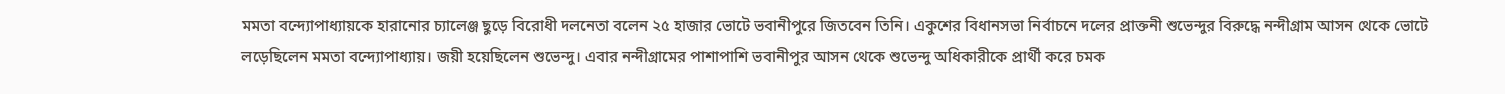মমতা বন্দ্যোপাধ্যায়কে হারানোর চ্যালেঞ্জ ছুড়ে বিরোধী দলনেতা বলেন ২৫ হাজার ভোটে ভবানীপুরে জিতবেন তিনি। একুশের বিধানসভা নির্বাচনে দলের প্রাক্তনী শুভেন্দুর বিরুদ্ধে নন্দীগ্রাম আসন থেকে ভোটে লড়েছিলেন মমতা বন্দ্যোপাধ্যায়। জয়ী হয়েছিলেন শুভেন্দু। এবার নন্দীগ্রামের পাশাপাশি ভবানীপুর আসন থেকে শুভেন্দু অধিকারীকে প্রার্থী করে চমক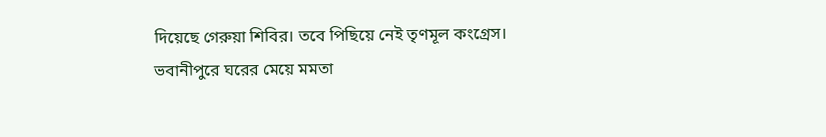দিয়েছে গেরুয়া শিবির। তবে পিছিয়ে নেই তৃণমূল কংগ্রেস। ভবানীপুরে ঘরের মেয়ে মমতা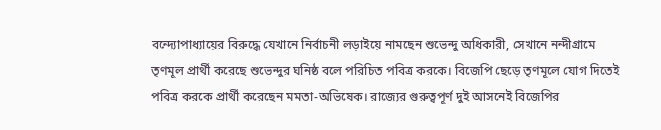বন্দ্যোপাধ্যায়ের বিরুদ্ধে যেখানে নির্বাচনী লড়াইয়ে নামছেন শুভেন্দু অধিকারী, সেখানে নন্দীগ্রামে তৃণমূল প্রার্থী করেছে শুভেন্দুর ঘনিষ্ঠ বলে পরিচিত পবিত্র করকে। বিজেপি ছেড়ে তৃণমূলে যোগ দিতেই পবিত্র করকে প্রার্থী করেছেন মমতা-অভিষেক। রাজ্যের গুরুত্বপূর্ণ দুই আসনেই বিজেপির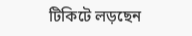টিকিটে লড়ছেন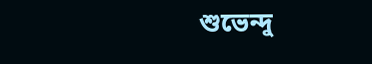শুভেন্দু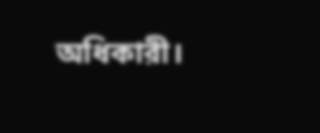অধিকারী।